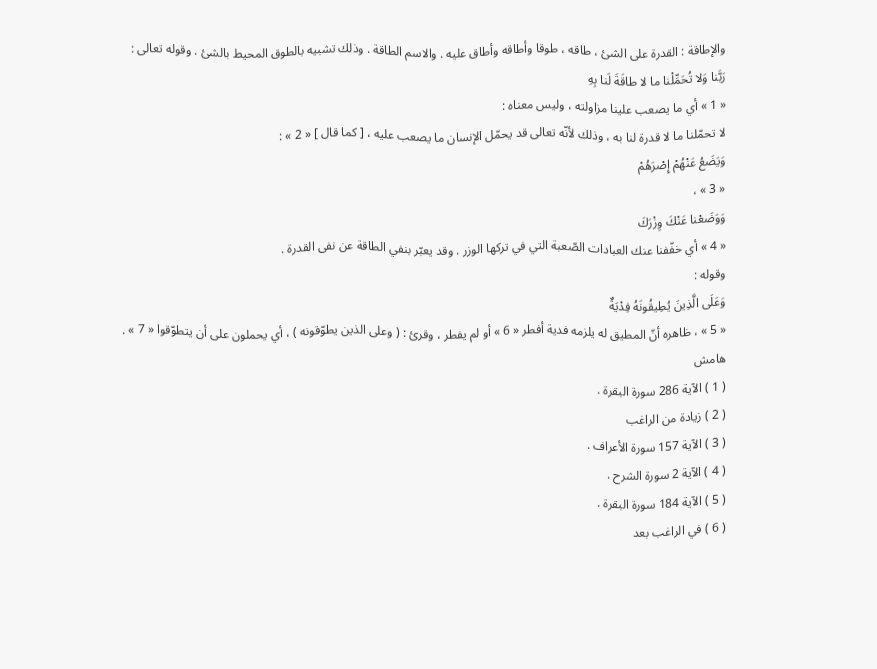والإطاقة : القدرة على الشئ ، طاقه ، طوقا وأطاقه وأطاق عليه . والاسم الطاقة . وذلك تشبيه بالطوق المحيط بالشئ . وقوله تعالى :
رَبَّنا وَلا تُحَمِّلْنا ما لا طاقَةَ لَنا بِهِ
« 1 » أي ما يصعب علينا مزاولته ، وليس معناه :
لا تحمّلنا ما لا قدرة لنا به ، وذلك لأنّه تعالى قد يحمّل الإنسان ما يصعب عليه ، [ كما قال ] « 2 » :
وَيَضَعُ عَنْهُمْ إِصْرَهُمْ
« 3 » ،
وَوَضَعْنا عَنْكَ وِزْرَكَ
« 4 » أي خفّفنا عنك العبادات الصّعبة التي في تركها الوزر . وقد يعبّر بنفي الطاقة عن نفى القدرة .
وقوله :
وَعَلَى الَّذِينَ يُطِيقُونَهُ فِدْيَةٌ
« 5 » ، ظاهره أنّ المطيق له يلزمه فدية أفطر « 6 » أو لم يفطر ، وقرئ : ( وعلى الذين يطوّقونه ) ، أي يحملون على أن يتطوّقوا « 7 » .
هامش
( 1 ) الآية 286 سورة البقرة .
( 2 ) زيادة من الراغب
( 3 ) الآية 157 سورة الأعراف .
( 4 ) الآية 2 سورة الشرح .
( 5 ) الآية 184 سورة البقرة .
( 6 ) في الراغب بعد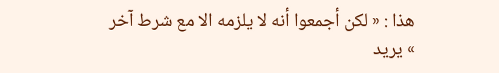هذا : « لكن أجمعوا أنه لا يلزمه الا مع شرط آخر » يريد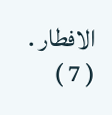الافطار .
( 7 )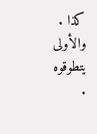كذا . والأولى يتطوقوه .